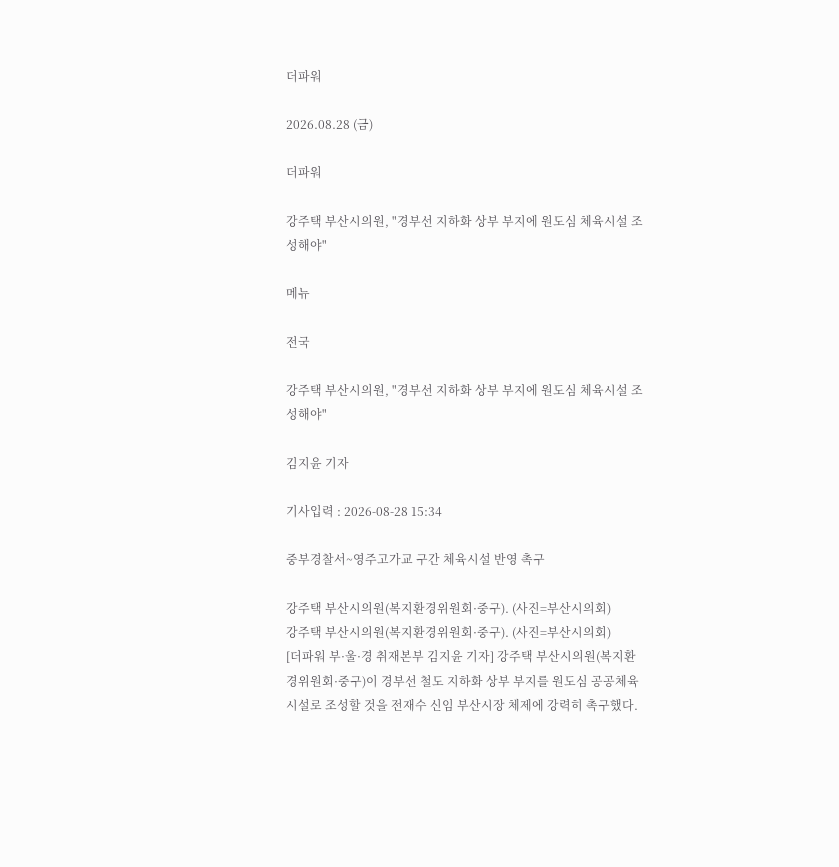더파워

2026.08.28 (금)

더파워

강주택 부산시의원, "경부선 지하화 상부 부지에 원도심 체육시설 조성해야"

메뉴

전국

강주택 부산시의원, "경부선 지하화 상부 부지에 원도심 체육시설 조성해야"

김지윤 기자

기사입력 : 2026-08-28 15:34

중부경찰서~영주고가교 구간 체육시설 반영 촉구

강주택 부산시의원(복지환경위원회·중구). (사진=부산시의회)
강주택 부산시의원(복지환경위원회·중구). (사진=부산시의회)
[더파워 부·울·경 취재본부 김지윤 기자] 강주택 부산시의원(복지환경위원회·중구)이 경부선 철도 지하화 상부 부지를 원도심 공공체육시설로 조성할 것을 전재수 신임 부산시장 체제에 강력히 촉구했다.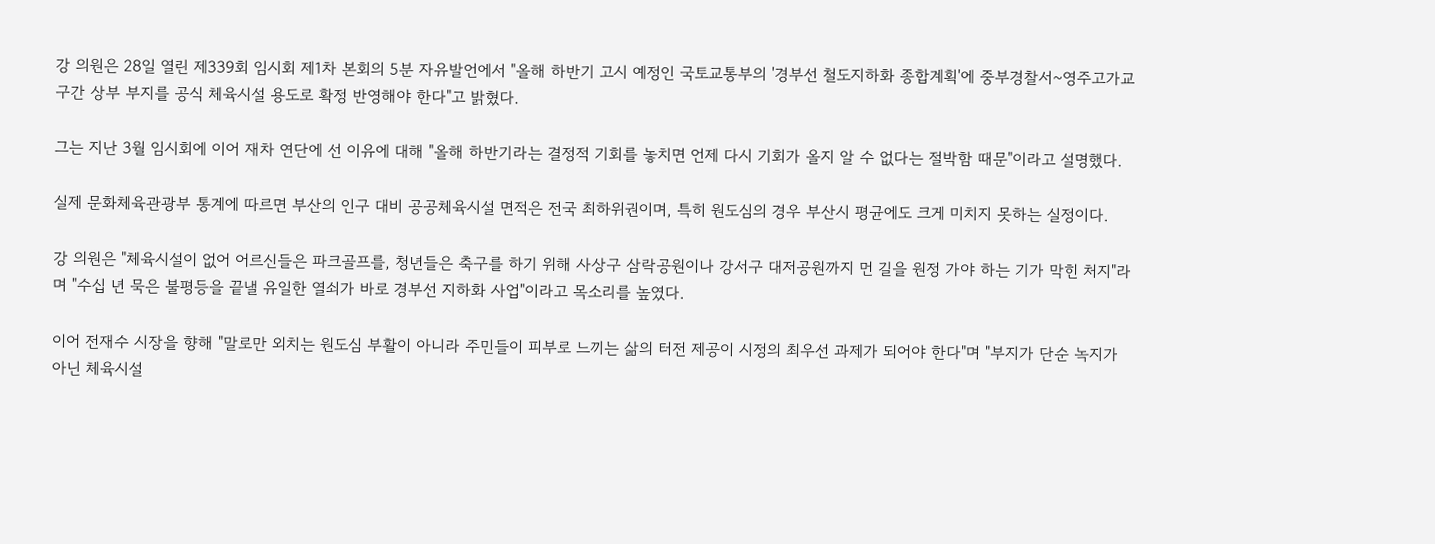강 의원은 28일 열린 제339회 임시회 제1차 본회의 5분 자유발언에서 "올해 하반기 고시 예정인 국토교통부의 '경부선 철도지하화 종합계획'에 중부경찰서~영주고가교 구간 상부 부지를 공식 체육시설 용도로 확정 반영해야 한다"고 밝혔다.

그는 지난 3월 임시회에 이어 재차 연단에 선 이유에 대해 "올해 하반기라는 결정적 기회를 놓치면 언제 다시 기회가 올지 알 수 없다는 절박함 때문"이라고 설명했다.

실제 문화체육관광부 통계에 따르면 부산의 인구 대비 공공체육시설 면적은 전국 최하위권이며, 특히 원도심의 경우 부산시 평균에도 크게 미치지 못하는 실정이다.

강 의원은 "체육시설이 없어 어르신들은 파크골프를, 청년들은 축구를 하기 위해 사상구 삼락공원이나 강서구 대저공원까지 먼 길을 원정 가야 하는 기가 막힌 처지"라며 "수십 년 묵은 불평등을 끝낼 유일한 열쇠가 바로 경부선 지하화 사업"이라고 목소리를 높였다.

이어 전재수 시장을 향해 "말로만 외치는 원도심 부활이 아니라 주민들이 피부로 느끼는 삶의 터전 제공이 시정의 최우선 과제가 되어야 한다"며 "부지가 단순 녹지가 아닌 체육시설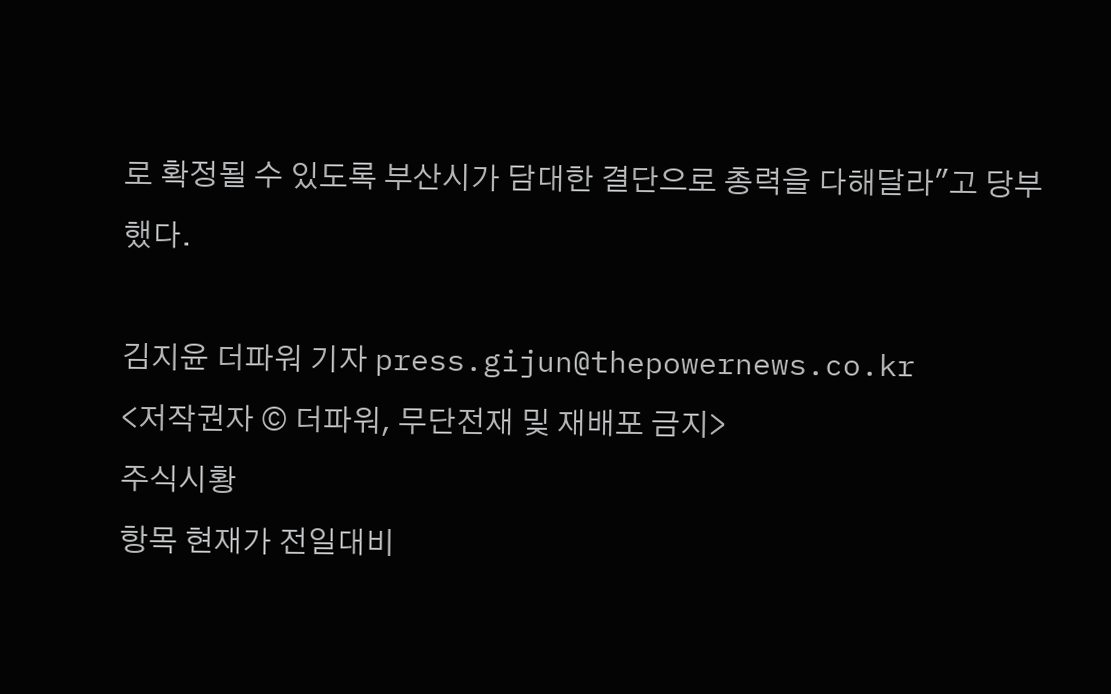로 확정될 수 있도록 부산시가 담대한 결단으로 총력을 다해달라"고 당부했다.

김지윤 더파워 기자 press.gijun@thepowernews.co.kr
<저작권자 © 더파워, 무단전재 및 재배포 금지>
주식시황
항목 현재가 전일대비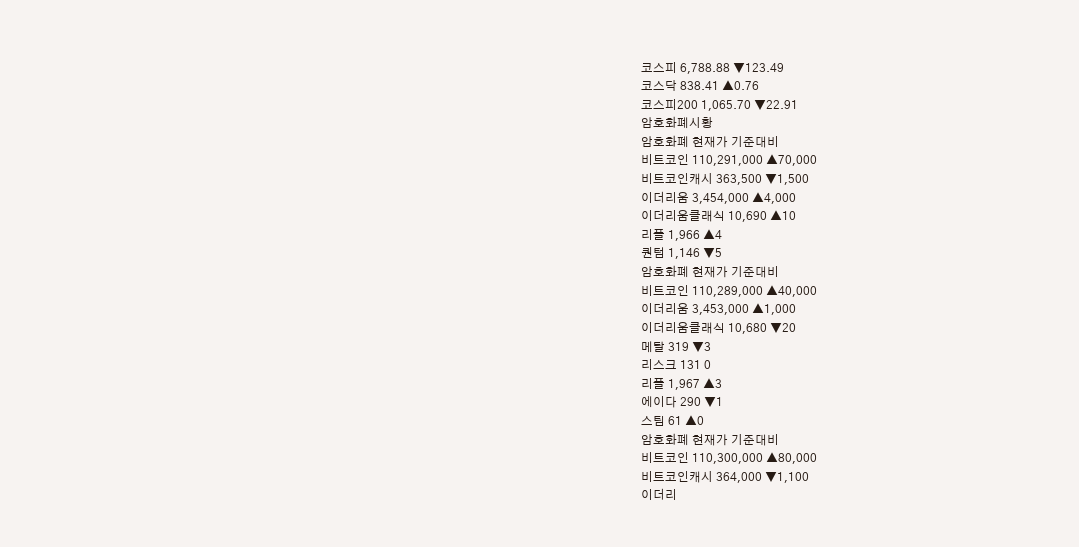코스피 6,788.88 ▼123.49
코스닥 838.41 ▲0.76
코스피200 1,065.70 ▼22.91
암호화폐시황
암호화폐 현재가 기준대비
비트코인 110,291,000 ▲70,000
비트코인캐시 363,500 ▼1,500
이더리움 3,454,000 ▲4,000
이더리움클래식 10,690 ▲10
리플 1,966 ▲4
퀀텀 1,146 ▼5
암호화폐 현재가 기준대비
비트코인 110,289,000 ▲40,000
이더리움 3,453,000 ▲1,000
이더리움클래식 10,680 ▼20
메탈 319 ▼3
리스크 131 0
리플 1,967 ▲3
에이다 290 ▼1
스팀 61 ▲0
암호화폐 현재가 기준대비
비트코인 110,300,000 ▲80,000
비트코인캐시 364,000 ▼1,100
이더리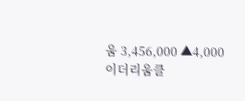움 3,456,000 ▲4,000
이더리움클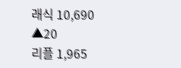래식 10,690 ▲20
리플 1,965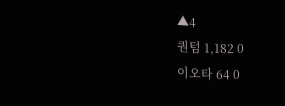▲4
퀀텀 1,182 0
이오타 64 0